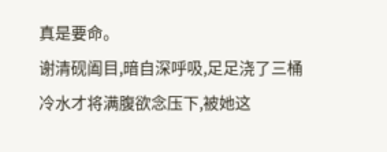真是要命。
谢清砚阖目,暗自深呼吸,足足浇了三桶冷水才将满腹欲念压下,被她这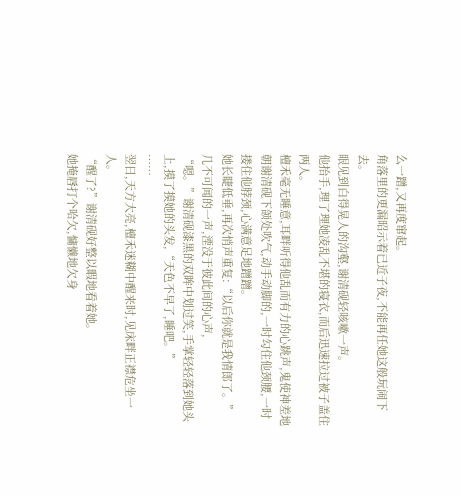么一蹭,又再度窜起。
角落里的更漏昭示着已近子夜,不能再任她这般玩闹下去。
眼见到白得晃人的沟壑,谢清砚轻咳嗽一声。
他抬手,理了理她凌乱不堪的寝衣,而后迅速拉过被子盖住两人。
檀禾毫无睡意,耳畔听得他乱而有力的心跳声,鬼使神差地朝谢清砚下颌处吹气,动手动脚的,一时勾住他颈腰,一时搂住他脖颈,心满意足地蹭蹭。
她长睫低垂,再次悄声重复:“以后你就是我情郎了。”
几不可闻的一声,湮没于彼此间的心声,
“嗯。”谢清砚漆黑的双眸中划过笑,手掌轻轻落到她头上,摸了摸她的头发,“天色不早了,睡吧。”
……
翌日,天方大亮,檀禾迷糊中醒来时,见床畔正襟危坐一人。
“醒了?”谢清砚好整以暇地看着她。
她掩唇打个哈欠,慵懒地欠身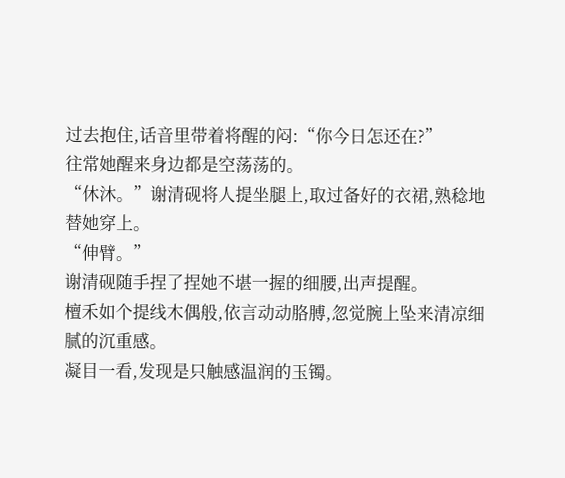过去抱住,话音里带着将醒的闷:“你今日怎还在?”
往常她醒来身边都是空荡荡的。
“休沐。”谢清砚将人提坐腿上,取过备好的衣裙,熟稔地替她穿上。
“伸臂。”
谢清砚随手捏了捏她不堪一握的细腰,出声提醒。
檀禾如个提线木偶般,依言动动胳膊,忽觉腕上坠来清凉细腻的沉重感。
凝目一看,发现是只触感温润的玉镯。